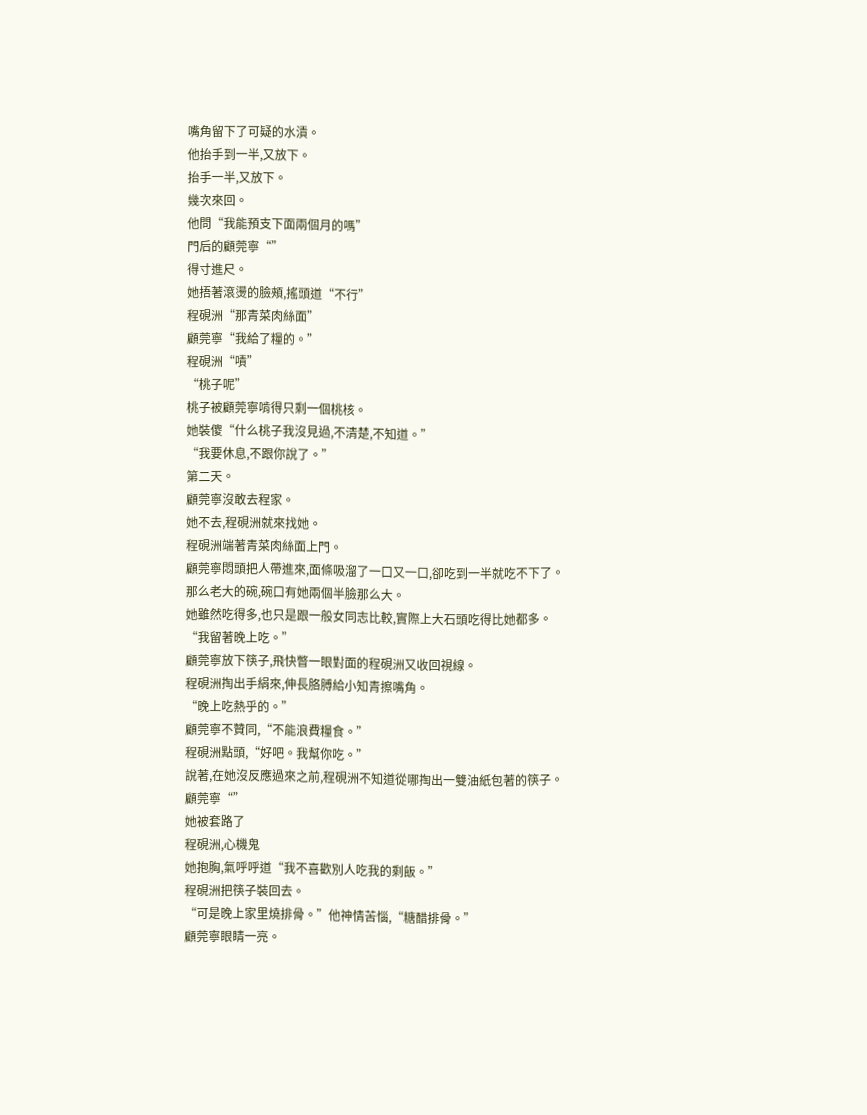嘴角留下了可疑的水漬。
他抬手到一半,又放下。
抬手一半,又放下。
幾次來回。
他問“我能預支下面兩個月的嗎”
門后的顧莞寧“”
得寸進尺。
她捂著滾燙的臉頰,搖頭道“不行”
程硯洲“那青菜肉絲面”
顧莞寧“我給了糧的。”
程硯洲“嘖”
“桃子呢”
桃子被顧莞寧啃得只剩一個桃核。
她裝傻“什么桃子我沒見過,不清楚,不知道。”
“我要休息,不跟你說了。”
第二天。
顧莞寧沒敢去程家。
她不去,程硯洲就來找她。
程硯洲端著青菜肉絲面上門。
顧莞寧悶頭把人帶進來,面條吸溜了一口又一口,卻吃到一半就吃不下了。
那么老大的碗,碗口有她兩個半臉那么大。
她雖然吃得多,也只是跟一般女同志比較,實際上大石頭吃得比她都多。
“我留著晚上吃。”
顧莞寧放下筷子,飛快瞥一眼對面的程硯洲又收回視線。
程硯洲掏出手絹來,伸長胳膊給小知青擦嘴角。
“晚上吃熱乎的。”
顧莞寧不贊同,“不能浪費糧食。”
程硯洲點頭,“好吧。我幫你吃。”
說著,在她沒反應過來之前,程硯洲不知道從哪掏出一雙油紙包著的筷子。
顧莞寧“”
她被套路了
程硯洲,心機鬼
她抱胸,氣呼呼道“我不喜歡別人吃我的剩飯。”
程硯洲把筷子裝回去。
“可是晚上家里燒排骨。”他神情苦惱,“糖醋排骨。”
顧莞寧眼睛一亮。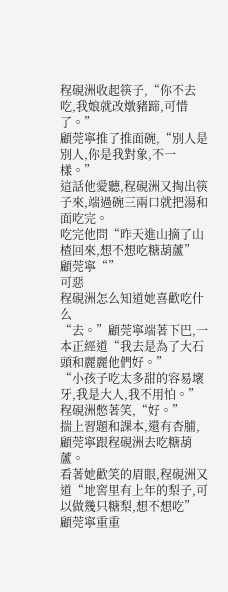程硯洲收起筷子,“你不去吃,我娘就改燉豬蹄,可惜了。”
顧莞寧推了推面碗,“別人是別人,你是我對象,不一樣。”
這話他愛聽,程硯洲又掏出筷子來,端過碗三兩口就把湯和面吃完。
吃完他問“昨天進山摘了山楂回來,想不想吃糖葫蘆”
顧莞寧“”
可惡
程硯洲怎么知道她喜歡吃什么
“去。”顧莞寧端著下巴,一本正經道“我去是為了大石頭和麗麗他們好。”
“小孩子吃太多甜的容易壞牙,我是大人,我不用怕。”
程硯洲憋著笑,“好。”
揣上習題和課本,還有杏脯,顧莞寧跟程硯洲去吃糖葫蘆。
看著她歡笑的眉眼,程硯洲又道“地窖里有上年的梨子,可以做幾只糖梨,想不想吃”
顧莞寧重重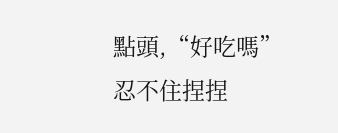點頭,“好吃嗎”
忍不住捏捏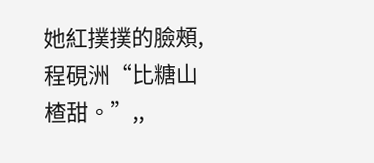她紅撲撲的臉頰,程硯洲“比糖山楂甜。”,,